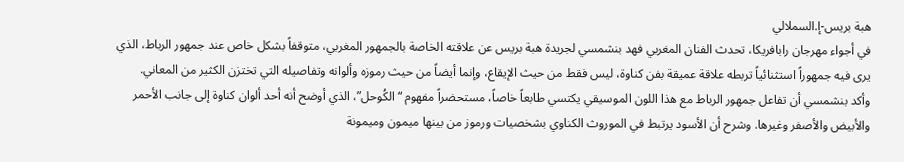هبة بريس-إ.السملالي
في أجواء مهرجان رابافريكا، تحدث الفنان المغربي فهد بنشمسي لجريدة هبة بريس عن علاقته الخاصة بالجمهور المغربي، متوقفاً بشكل خاص عند جمهور الرباط، الذي يرى فيه جمهوراً استثنائياً تربطه علاقة عميقة بفن كناوة، ليس فقط من حيث الإيقاع، وإنما أيضاً من حيث رموزه وألوانه وتفاصيله التي تختزن الكثير من المعاني.
وأكد بنشمسي أن تفاعل جمهور الرباط مع هذا اللون الموسيقي يكتسي طابعاً خاصاً، مستحضراً مفهوم “الكُوحل”، الذي أوضح أنه أحد ألوان كناوة إلى جانب الأحمر والأبيض والأصفر وغيرها. وشرح أن الأسود يرتبط في الموروث الكناوي بشخصيات ورموز من بينها ميمون وميمونة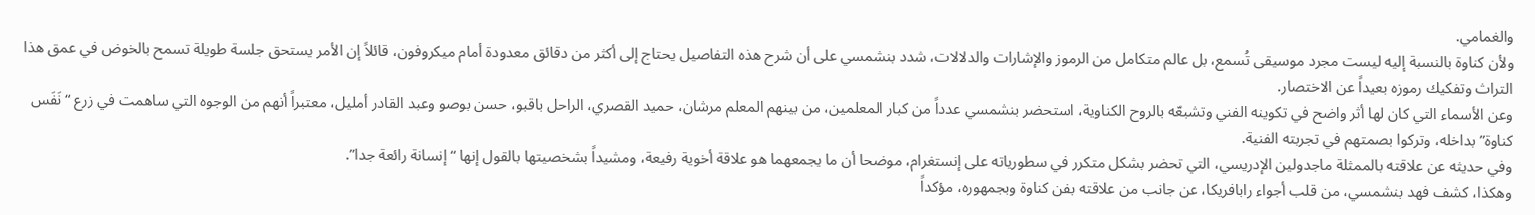والغمامي.
ولأن كناوة بالنسبة إليه ليست مجرد موسيقى تُسمع، بل عالم متكامل من الرموز والإشارات والدلالات، شدد بنشمسي على أن شرح هذه التفاصيل يحتاج إلى أكثر من دقائق معدودة أمام ميكروفون، قائلاً إن الأمر يستحق جلسة طويلة تسمح بالخوض في عمق هذا التراث وتفكيك رموزه بعيداً عن الاختصار.
وعن الأسماء التي كان لها أثر واضح في تكوينه الفني وتشبعّه بالروح الكناوية، استحضر بنشمسي عدداً من كبار المعلمين، من بينهم المعلم مرشان، حميد القصري، الراحل باقبو، حسن بوصو وعبد القادر أمليل، معتبراً أنهم من الوجوه التي ساهمت في زرع “نَفَس كناوة” بداخله، وتركوا بصمتهم في تجربته الفنية.
وفي حديثه عن علاقته بالممثلة ماجدولين الإدريسي، التي تحضر بشكل متكرر في سطورياته على إنستغرام، موضحا أن ما يجمعهما هو علاقة أخوية رفيعة، ومشيداً بشخصيتها بالقول إنها “إنسانة رائعة جدا”.
وهكذا، كشف فهد بنشمسي، من قلب أجواء رابافريكا، عن جانب من علاقته بفن كناوة وبجمهوره، مؤكداً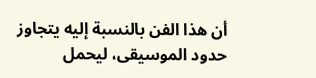أن هذا الفن بالنسبة إليه يتجاوز حدود الموسيقى، ليحمل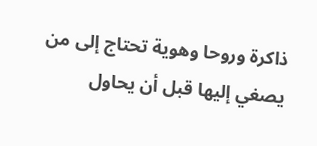ذاكرة وروحا وهوية تحتاج إلى من يصغي إليها قبل أن يحاول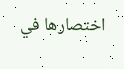اختصارها في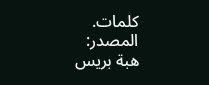كلمات.
المصدر:
هبة بريس